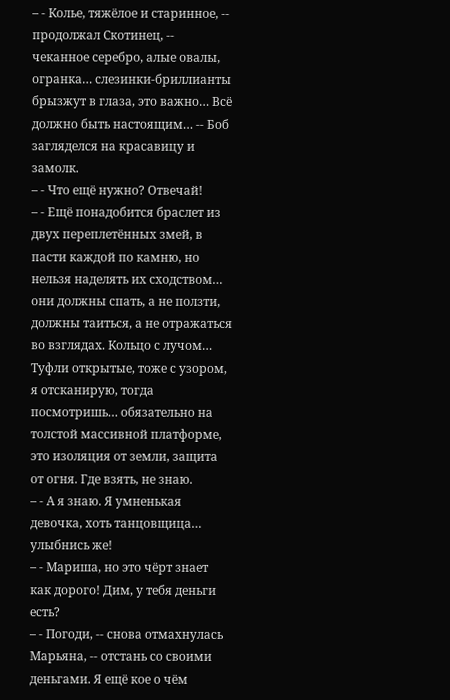– - Колье, тяжёлое и старинное, -- продолжал Скотинец, -- чеканное серебро, алые овалы, огранка… слезинки-бриллианты брызжут в глаза, это важно… Всё должно быть настоящим… -- Боб загляделся на красавицу и замолк.
– - Что ещё нужно? Отвечай!
– - Ещё понадобится браслет из двух переплетённых змей, в пасти каждой по камню, но нельзя наделять их сходством… они должны спать, а не ползти, должны таиться, а не отражаться во взглядах. Кольцо с лучом… Туфли открытые, тоже с узором, я отсканирую, тогда посмотришь… обязательно на толстой массивной платформе, это изоляция от земли, защита от огня. Где взять, не знаю.
– - А я знаю. Я умненькая девочка, хоть танцовщица… улыбнись же!
– - Мариша, но это чёрт знает как дорого! Дим, у тебя деньги есть?
– - Погоди, -- снова отмахнулась Марьяна, -- отстань со своими деньгами. Я ещё кое о чём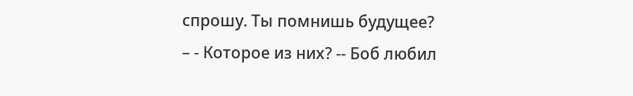спрошу. Ты помнишь будущее?
– - Которое из них? -- Боб любил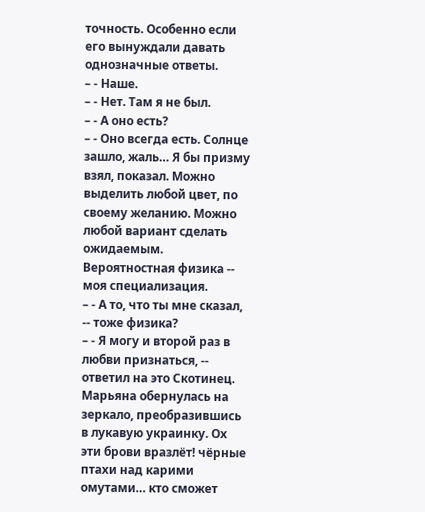точность. Особенно если его вынуждали давать однозначные ответы.
– - Наше.
– - Нет. Там я не был.
– - А оно есть?
– - Оно всегда есть. Солнце зашло, жаль… Я бы призму взял, показал. Можно выделить любой цвет, по своему желанию. Можно любой вариант сделать ожидаемым. Вероятностная физика -- моя специализация.
– - А то, что ты мне сказал, -- тоже физика?
– - Я могу и второй раз в любви признаться, -- ответил на это Скотинец.
Марьяна обернулась на зеркало, преобразившись в лукавую украинку. Ох эти брови вразлёт! чёрные птахи над карими омутами… кто сможет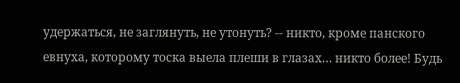удержаться, не заглянуть, не утонуть? -- никто, кроме панского евнуха, которому тоска выела плеши в глазах… никто более! Будь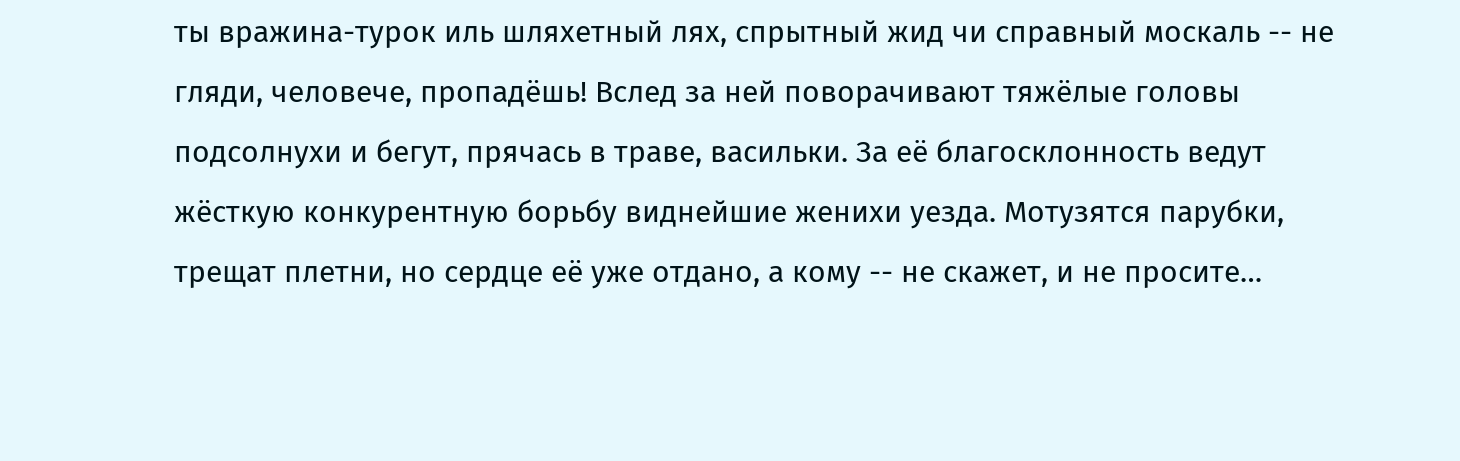ты вражина-турок иль шляхетный лях, спрытный жид чи справный москаль -- не гляди, человече, пропадёшь! Вслед за ней поворачивают тяжёлые головы подсолнухи и бегут, прячась в траве, васильки. За её благосклонность ведут жёсткую конкурентную борьбу виднейшие женихи уезда. Мотузятся парубки, трещат плетни, но сердце её уже отдано, а кому -- не скажет, и не просите…